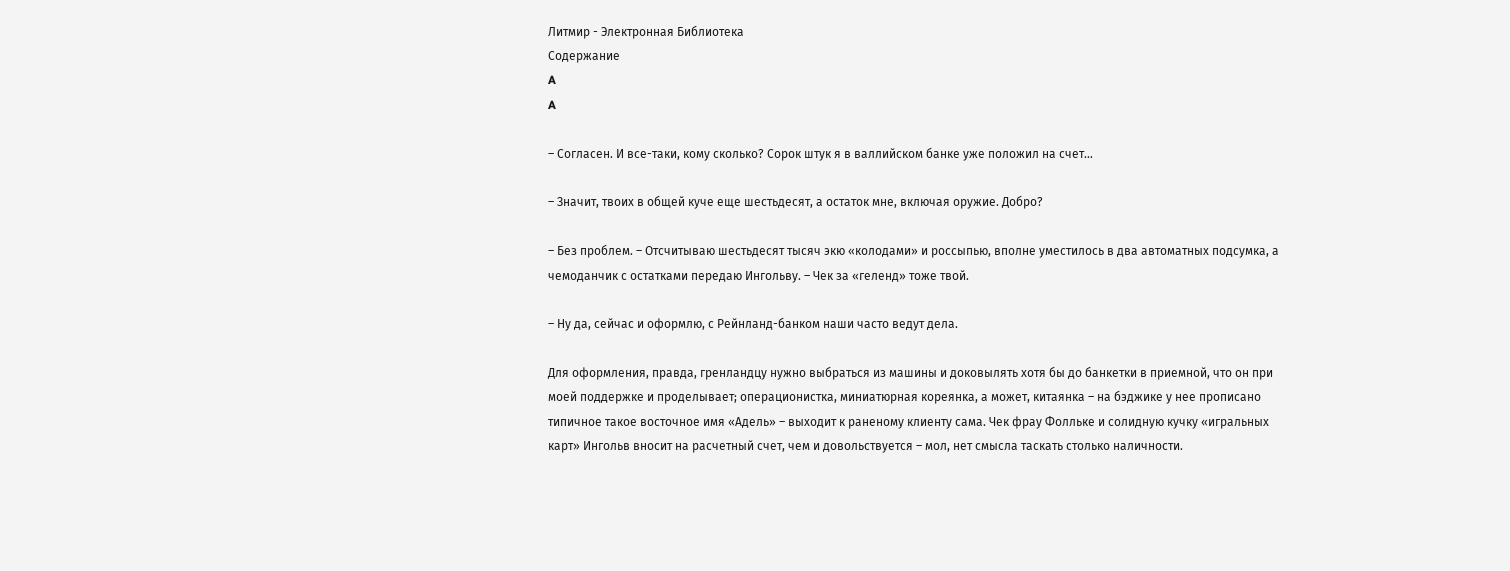Литмир - Электронная Библиотека
Содержание
A
A

– Согласен. И все-таки, кому сколько? Сорок штук я в валлийском банке уже положил на счет…

– Значит, твоих в общей куче еще шестьдесят, а остаток мне, включая оружие. Добро?

– Без проблем. – Отсчитываю шестьдесят тысяч экю «колодами» и россыпью, вполне уместилось в два автоматных подсумка, а чемоданчик с остатками передаю Ингольву. – Чек за «геленд» тоже твой.

– Ну да, сейчас и оформлю, с Рейнланд-банком наши часто ведут дела.

Для оформления, правда, гренландцу нужно выбраться из машины и доковылять хотя бы до банкетки в приемной, что он при моей поддержке и проделывает; операционистка, миниатюрная кореянка, а может, китаянка – на бэджике у нее прописано типичное такое восточное имя «Адель» – выходит к раненому клиенту сама. Чек фрау Фолльке и солидную кучку «игральных карт» Ингольв вносит на расчетный счет, чем и довольствуется – мол, нет смысла таскать столько наличности.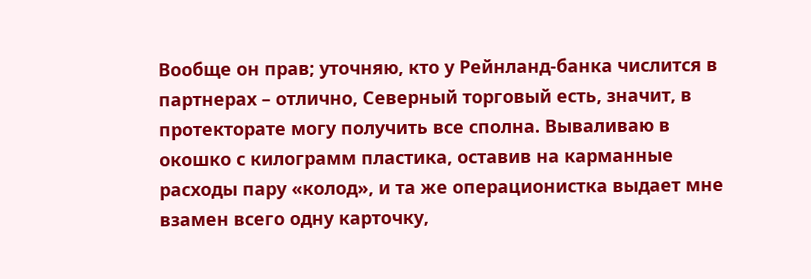Вообще он прав; уточняю, кто у Рейнланд-банка числится в партнерах – отлично, Северный торговый есть, значит, в протекторате могу получить все сполна. Вываливаю в окошко с килограмм пластика, оставив на карманные расходы пару «колод», и та же операционистка выдает мне взамен всего одну карточку,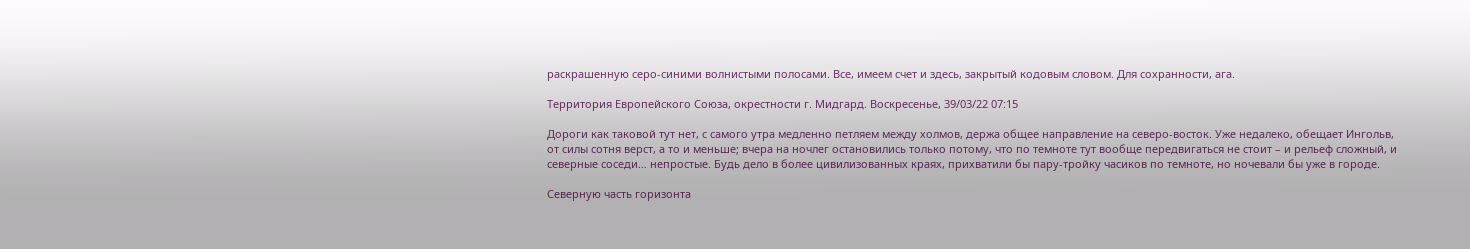раскрашенную серо-синими волнистыми полосами. Все, имеем счет и здесь, закрытый кодовым словом. Для сохранности, ага.

Территория Европейского Союза, окрестности г. Мидгард. Воскресенье, 39/03/22 07:15

Дороги как таковой тут нет, с самого утра медленно петляем между холмов, держа общее направление на северо-восток. Уже недалеко, обещает Ингольв, от силы сотня верст, а то и меньше; вчера на ночлег остановились только потому, что по темноте тут вообще передвигаться не стоит – и рельеф сложный, и северные соседи… непростые. Будь дело в более цивилизованных краях, прихватили бы пару-тройку часиков по темноте, но ночевали бы уже в городе.

Северную часть горизонта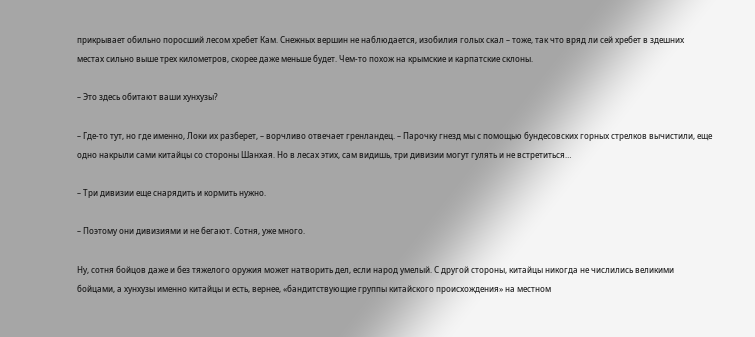прикрывает обильно поросший лесом хребет Кам. Снежных вершин не наблюдается, изобилия голых скал – тоже, так что вряд ли сей хребет в здешних местах сильно выше трех километров, скорее даже меньше будет. Чем-то похож на крымские и карпатские склоны.

– Это здесь обитают ваши хунхузы?

– Где-то тут, но где именно, Локи их разберет, – ворчливо отвечает гренландец. – Парочку гнезд мы с помощью бундесовских горных стрелков вычистили, еще одно накрыли сами китайцы со стороны Шанхая. Но в лесах этих, сам видишь, три дивизии могут гулять и не встретиться…

– Три дивизии еще снарядить и кормить нужно.

– Поэтому они дивизиями и не бегают. Сотня, уже много.

Ну, сотня бойцов даже и без тяжелого оружия может натворить дел, если народ умелый. С другой стороны, китайцы никогда не числились великими бойцами, а хунхузы именно китайцы и есть, вернее, «бандитствующие группы китайского происхождения» на местном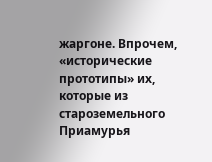жаргоне. Впрочем, «исторические прототипы» их, которые из староземельного Приамурья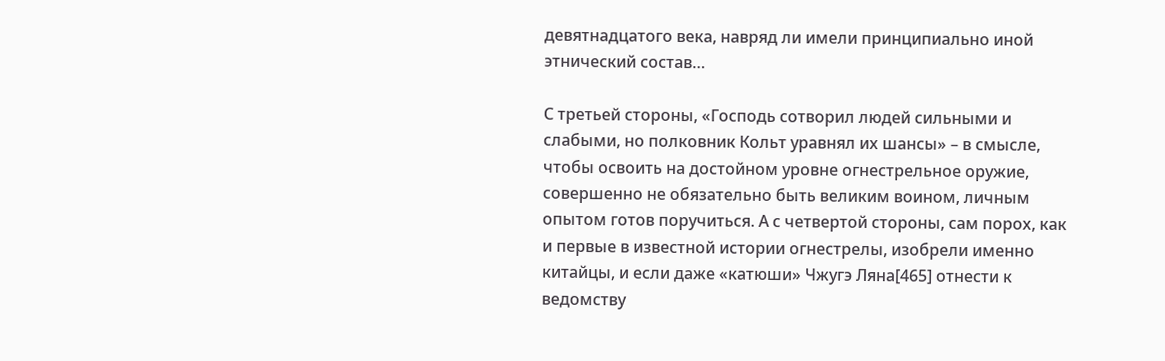девятнадцатого века, навряд ли имели принципиально иной этнический состав…

С третьей стороны, «Господь сотворил людей сильными и слабыми, но полковник Кольт уравнял их шансы» – в смысле, чтобы освоить на достойном уровне огнестрельное оружие, совершенно не обязательно быть великим воином, личным опытом готов поручиться. А с четвертой стороны, сам порох, как и первые в известной истории огнестрелы, изобрели именно китайцы, и если даже «катюши» Чжугэ Ляна[465] отнести к ведомству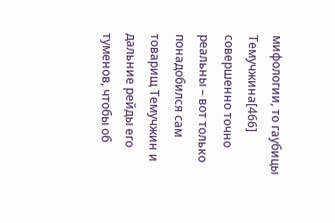мифологии, то гаубицы Темучжина[466] совершенно точно реальны – вот только понадобился сам товарищ Темучжин и дальние рейды его туменов, чтобы об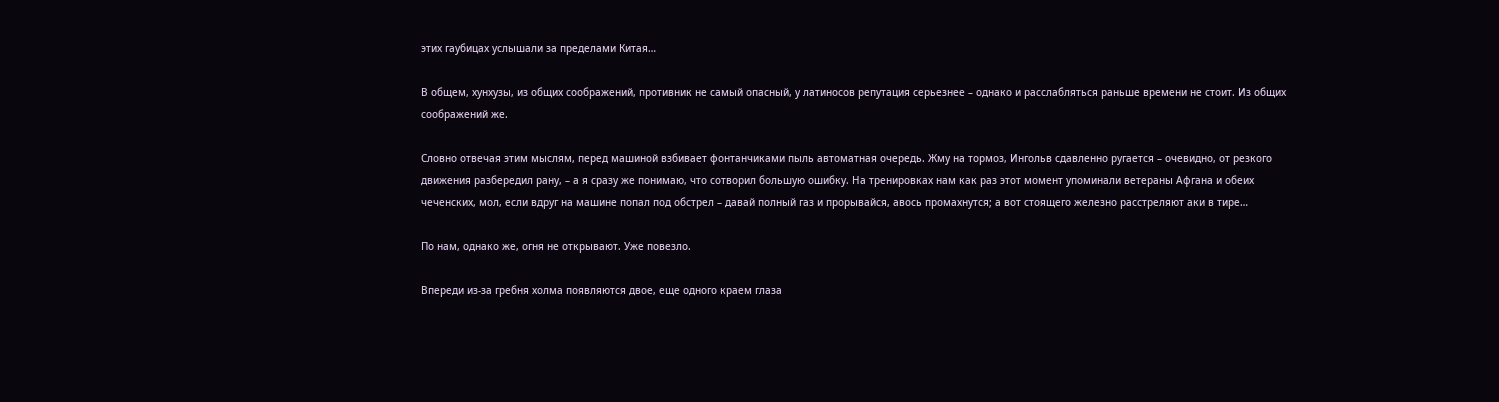этих гаубицах услышали за пределами Китая…

В общем, хунхузы, из общих соображений, противник не самый опасный, у латиносов репутация серьезнее – однако и расслабляться раньше времени не стоит. Из общих соображений же.

Словно отвечая этим мыслям, перед машиной взбивает фонтанчиками пыль автоматная очередь. Жму на тормоз, Ингольв сдавленно ругается – очевидно, от резкого движения разбередил рану, – а я сразу же понимаю, что сотворил большую ошибку. На тренировках нам как раз этот момент упоминали ветераны Афгана и обеих чеченских, мол, если вдруг на машине попал под обстрел – давай полный газ и прорывайся, авось промахнутся; а вот стоящего железно расстреляют аки в тире…

По нам, однако же, огня не открывают. Уже повезло.

Впереди из-за гребня холма появляются двое, еще одного краем глаза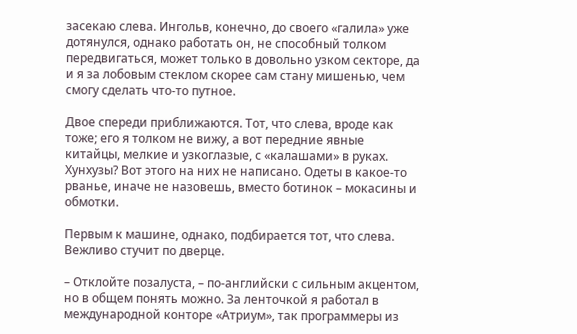засекаю слева. Ингольв, конечно, до своего «галила» уже дотянулся, однако работать он, не способный толком передвигаться, может только в довольно узком секторе, да и я за лобовым стеклом скорее сам стану мишенью, чем смогу сделать что-то путное.

Двое спереди приближаются. Тот, что слева, вроде как тоже; его я толком не вижу, а вот передние явные китайцы, мелкие и узкоглазые, с «калашами» в руках. Хунхузы? Вот этого на них не написано. Одеты в какое-то рванье, иначе не назовешь, вместо ботинок – мокасины и обмотки.

Первым к машине, однако, подбирается тот, что слева. Вежливо стучит по дверце.

– Отклойте позалуста, – по-английски с сильным акцентом, но в общем понять можно. За ленточкой я работал в международной конторе «Атриум», так программеры из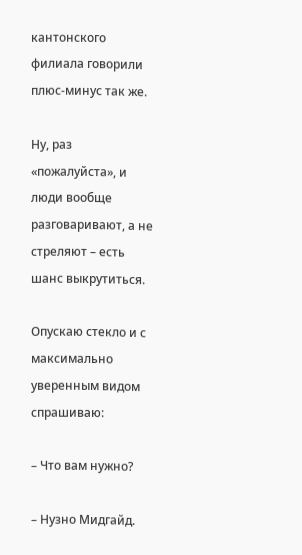кантонского филиала говорили плюс-минус так же.

Ну, раз «пожалуйста», и люди вообще разговаривают, а не стреляют – есть шанс выкрутиться.

Опускаю стекло и с максимально уверенным видом спрашиваю:

– Что вам нужно?

– Нузно Мидгайд.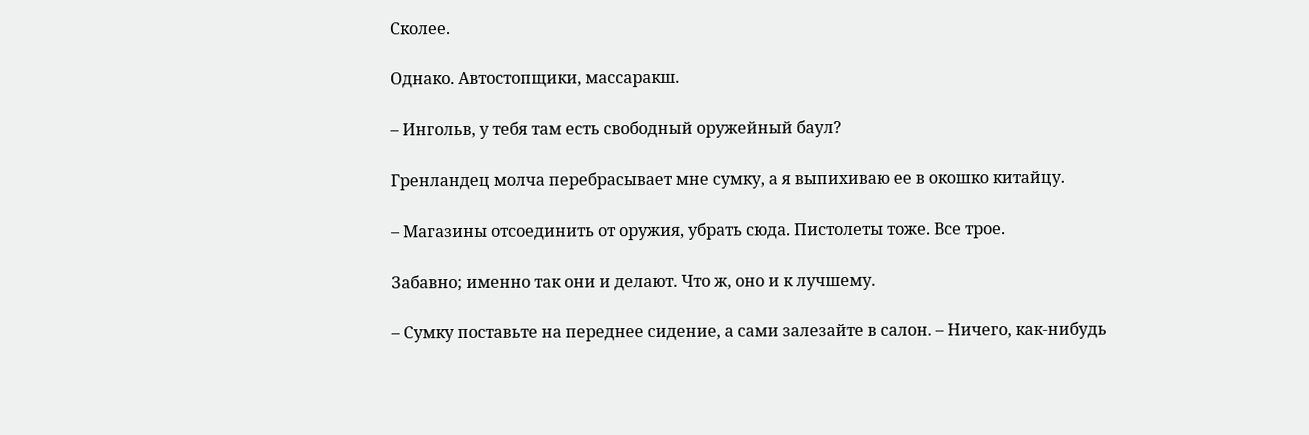Сколее.

Однако. Автостопщики, массаракш.

– Ингольв, у тебя там есть свободный оружейный баул?

Гренландец молча перебрасывает мне сумку, а я выпихиваю ее в окошко китайцу.

– Магазины отсоединить от оружия, убрать сюда. Пистолеты тоже. Все трое.

Забавно; именно так они и делают. Что ж, оно и к лучшему.

– Сумку поставьте на переднее сидение, а сами залезайте в салон. – Ничего, как-нибудь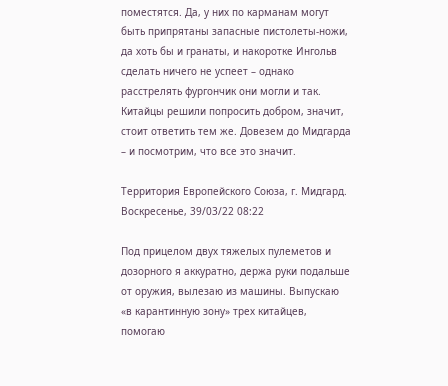поместятся. Да, у них по карманам могут быть припрятаны запасные пистолеты-ножи, да хоть бы и гранаты, и накоротке Ингольв сделать ничего не успеет – однако расстрелять фургончик они могли и так. Китайцы решили попросить добром, значит, стоит ответить тем же. Довезем до Мидгарда – и посмотрим, что все это значит.

Территория Европейского Союза, г. Мидгард. Воскресенье, 39/03/22 08:22

Под прицелом двух тяжелых пулеметов и дозорного я аккуратно, держа руки подальше от оружия, вылезаю из машины. Выпускаю «в карантинную зону» трех китайцев, помогаю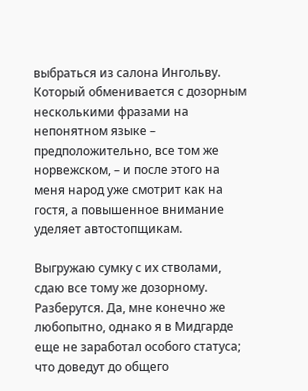выбраться из салона Ингольву. Который обменивается с дозорным несколькими фразами на непонятном языке – предположительно, все том же норвежском, – и после этого на меня народ уже смотрит как на гостя, а повышенное внимание уделяет автостопщикам.

Выгружаю сумку с их стволами, сдаю все тому же дозорному. Разберутся. Да, мне конечно же любопытно, однако я в Мидгарде еще не заработал особого статуса; что доведут до общего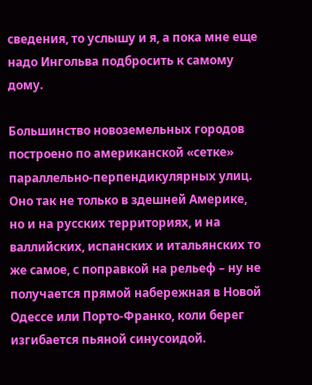сведения, то услышу и я, а пока мне еще надо Ингольва подбросить к самому дому.

Большинство новоземельных городов построено по американской «сетке» параллельно-перпендикулярных улиц. Оно так не только в здешней Америке, но и на русских территориях, и на валлийских, испанских и итальянских то же самое, с поправкой на рельеф – ну не получается прямой набережная в Новой Одессе или Порто-Франко, коли берег изгибается пьяной синусоидой.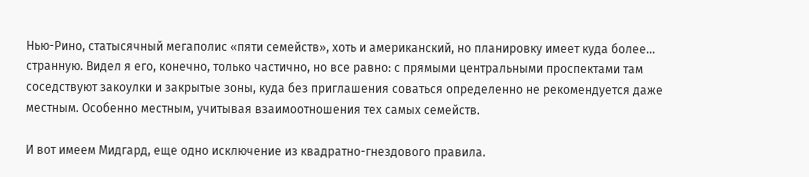Нью-Рино, статысячный мегаполис «пяти семейств», хоть и американский, но планировку имеет куда более… странную. Видел я его, конечно, только частично, но все равно: с прямыми центральными проспектами там соседствуют закоулки и закрытые зоны, куда без приглашения соваться определенно не рекомендуется даже местным. Особенно местным, учитывая взаимоотношения тех самых семейств.

И вот имеем Мидгард, еще одно исключение из квадратно-гнездового правила.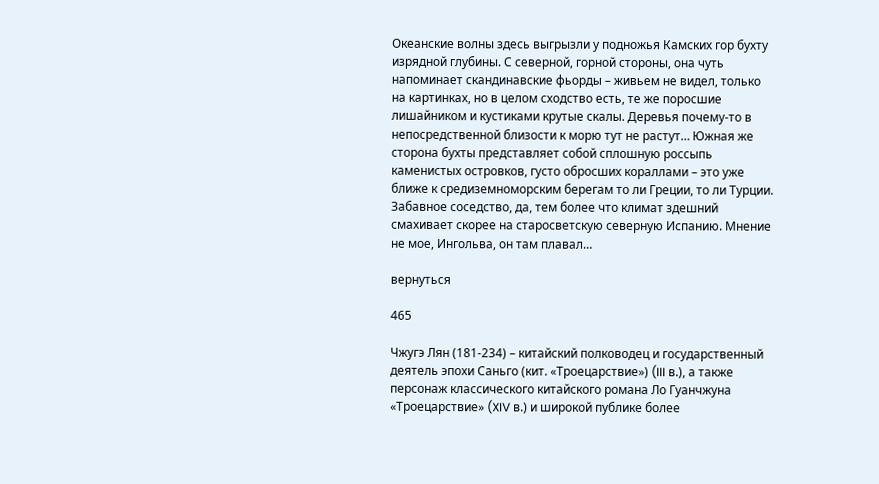Океанские волны здесь выгрызли у подножья Камских гор бухту изрядной глубины. С северной, горной стороны, она чуть напоминает скандинавские фьорды – живьем не видел, только на картинках, но в целом сходство есть, те же поросшие лишайником и кустиками крутые скалы. Деревья почему-то в непосредственной близости к морю тут не растут… Южная же сторона бухты представляет собой сплошную россыпь каменистых островков, густо обросших кораллами – это уже ближе к средиземноморским берегам то ли Греции, то ли Турции. Забавное соседство, да, тем более что климат здешний смахивает скорее на старосветскую северную Испанию. Мнение не мое, Ингольва, он там плавал…

вернуться

465

Чжугэ Лян (181-234) – китайский полководец и государственный деятель эпохи Саньго (кит. «Троецарствие») (III в.), а также персонаж классического китайского романа Ло Гуанчжуна «Троецарствие» (XIV в.) и широкой публике более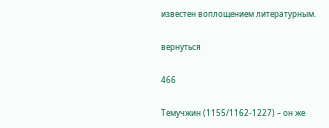известен воплощением литературным.

вернуться

466

Темучжин (1155/1162-1227) – он же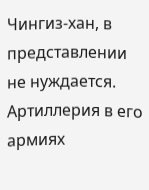Чингиз-хан, в представлении не нуждается. Артиллерия в его армиях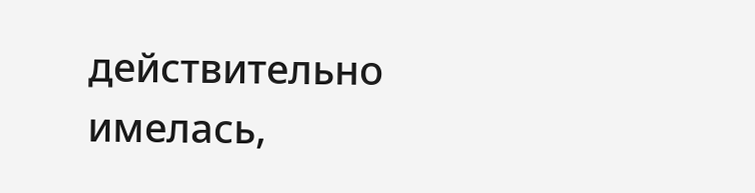действительно имелась,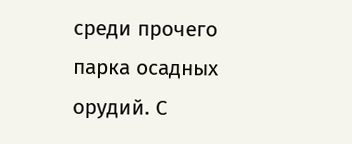среди прочего парка осадных орудий. С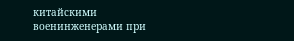китайскими военинженерами при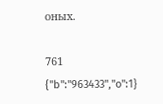оных.

761
{"b":"963433","o":1}